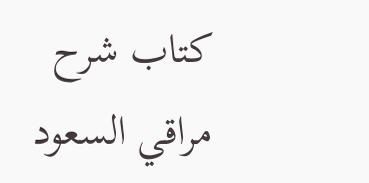كتاب شرح مراقي السعود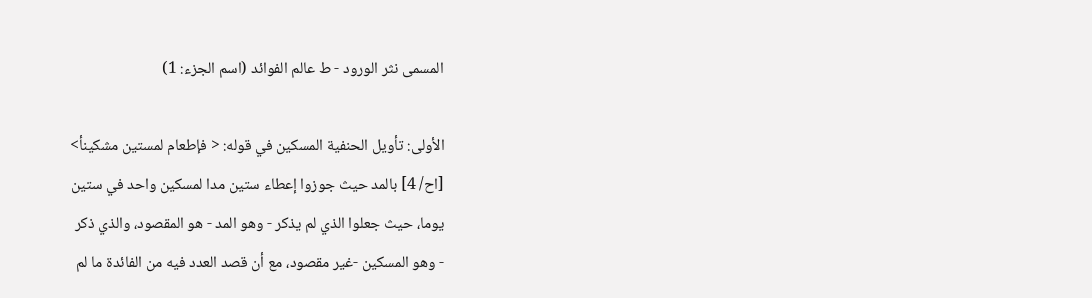المسمى نثر الورود - ط عالم الفوائد (اسم الجزء: 1)

الأولى: تأويل الحنفية المسكين في قوله: < فإطعام لمستين مشكينأ>
[اح/ 4] بالمد حيث جوزوا إعطاء ستين مدا لمسكين واحد في ستين
يوما، حيث جعلوا الذي لم يذكر - وهو المد - هو المقصود، والذي ذكر
- وهو المسكين -غير مقصود، مع أن قصد العدد فيه من الفائدة ما لم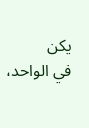يكن
في الواحد،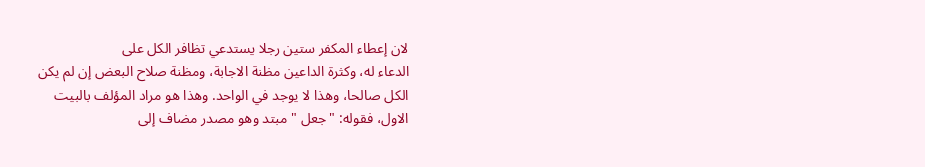لان إعطاء المكفر ستين رجلا يستدعي تظافر الكل على
الدعاء له، وكثرة الداعين مظنة الاجابة، ومظنة صلاح البعض إن لم يكن
الكل صالحا، وهذا لا يوجد في الواحد. وهذا هو مراد المؤلف بالبيت
الاول، فقوله: "جعل " مبتد وهو مصدر مضاف إلى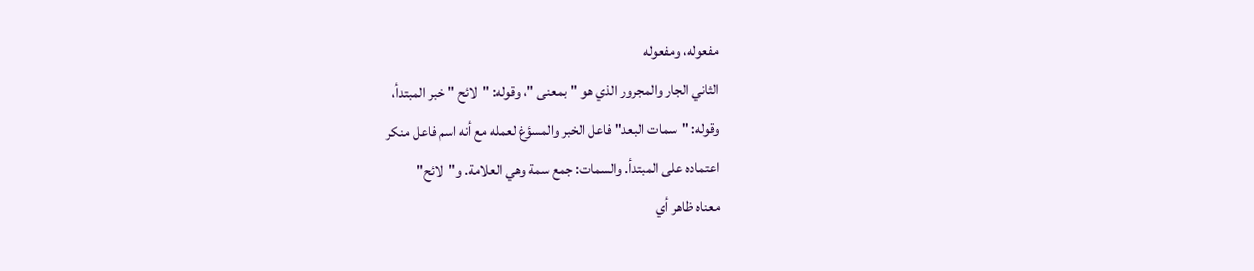مفعوله، ومفعوله
الثاني الجار والمجرور الذي هو "بمعنى "، وقوله: "لائح " خبر المبتدأ،
وقوله: "سمات البعد" فاعل الخبر والمسؤغ لعمله مع أنه اسم فاعل منكر
اعتماده على المبتدأ. والسمات: جمع سمة وهي العلامة. و"لائح"
معناه ظاهر أي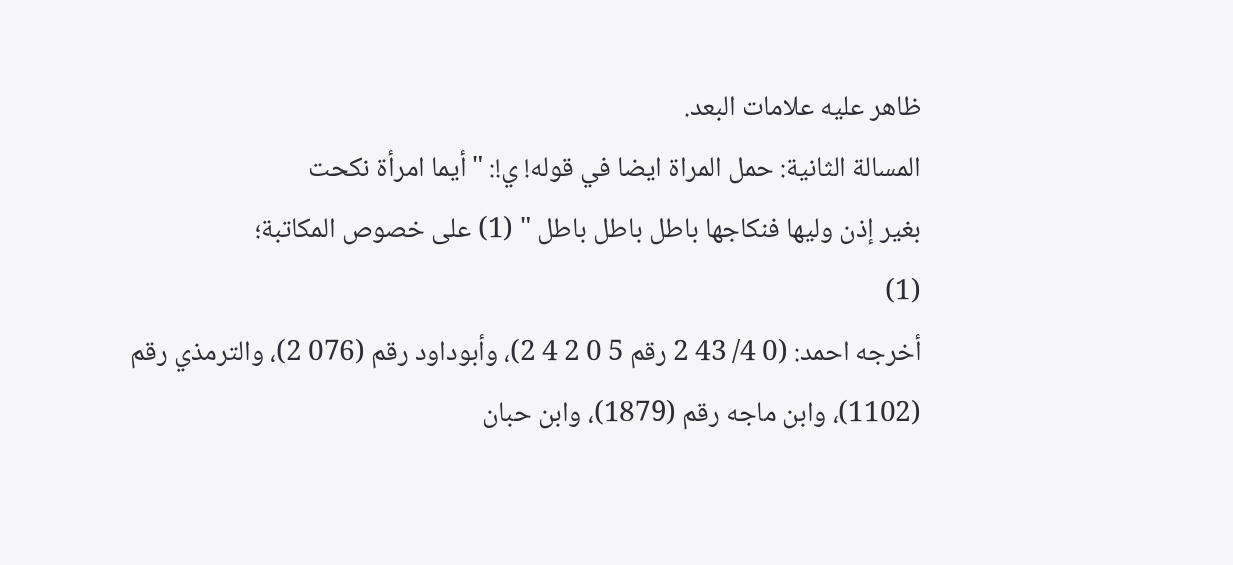ظاهر عليه علامات البعد.
المسالة الثانية: حمل المراة ايضا في قوله! ي!: "أيما امرأة نكحت
بغير إذن وليها فنكاجها باطل باطل باطل " (1) على خصوص المكاتبة؛
(1)
أخرجه احمد: (0 4/ 43 2 رقم 5 0 2 4 2)، وأبوداود رقم (076 2)، والترمذي رقم
(1102)، وابن ماجه رقم (1879)، وابن حبان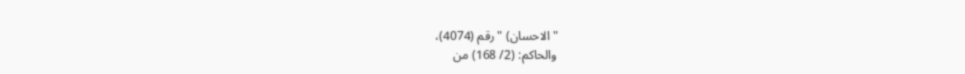"الاحسان) " رقم (4074)،
والحاكم: (2/ 168) من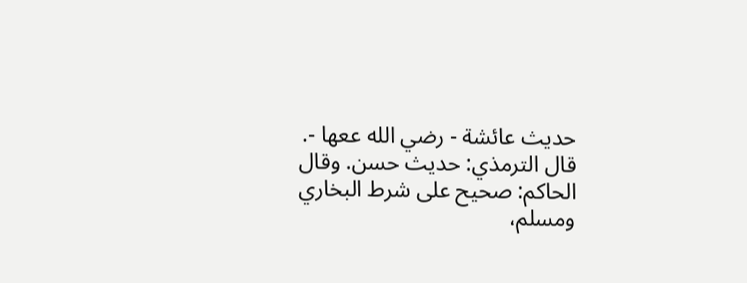حديث عائشة - رضي الله ععها -.
قال الترمذي: حديث حسن. وقال الحاكم: صحيح على شرط البخاري
ومسلم،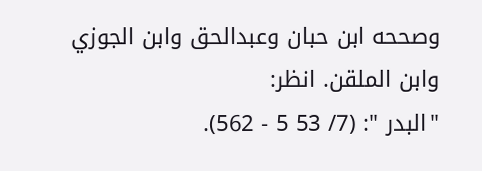وصححه ابن حبان وعبدالحق وابن الجوزي وابن الملقن. انظر:
"البدر ": (7/ 53 5 - 562).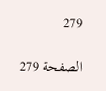279

الصفحة 279